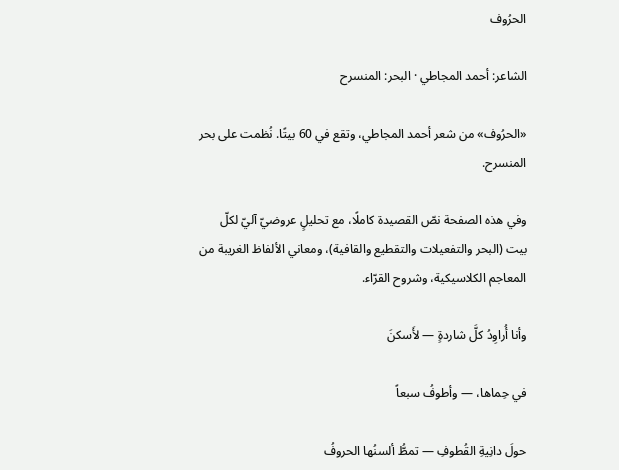الحرُوف

الشاعر: أحمد المجاطي · البحر: المنسرح

«الحرُوف» من شعر أحمد المجاطي، وتقع في 60 بيتًا. نُظمت على بحر المنسرح.

وفي هذه الصفحة نصّ القصيدة كاملًا، مع تحليلٍ عروضيّ آليّ لكلّ بيت (البحر والتفعيلات والتقطيع والقافية)، ومعاني الألفاظ الغريبة من المعاجم الكلاسيكية، وشروح القرّاء.

وأنا أُراوِدُ كلَّ شاردةٍ — لأَسكنَ

في حِماها، — وأطوفُ سبعاً

حولَ دانِيةِ القُطوفِ — تمطُّ ألسنُها الحروفُ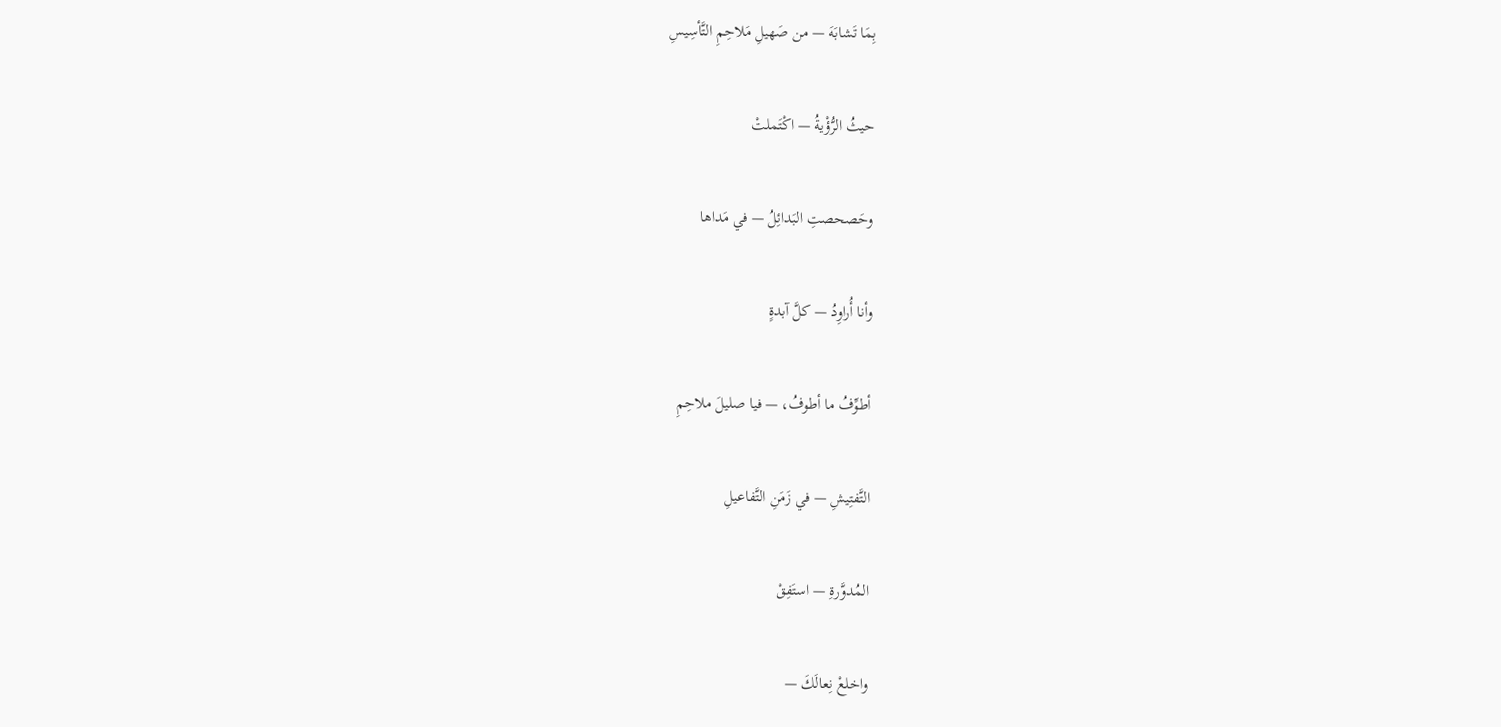بِمَا تَشابَهَ — من صَهيلِ مَلاحِمِ التَّأسِيسِ

حيثُ الرُّؤْيةُ — اكْتَملتْ

وحَصحصتِ البَدائِلُ — في مَداها

وأنا أُراوِدُ — كلَّ آبدةٍ

أطوِّفُ ما أطوفُ، — فيا صليلَ ملاحِمِ

التَّفتِيشِ — في زَمَنِ التَّفاعيلِ

المُدوَّرةِ — استَفِقْ

واخلعْ نِعالَكَ —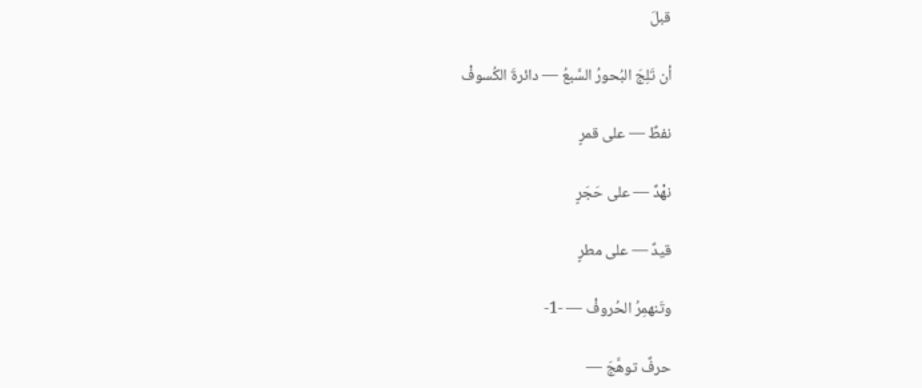قبلَ

أن تَلِجَ البُحورُ السَّبعُ — دائرةَ الكُسوفْ

نفطٌ — على قمرٍ

نهْدٌ — على حَجَرٍ

قيدٌ — على مطرٍ

وتَنهمِرُ الحُروفْ — -1-

حرفٌ توهَّجَ —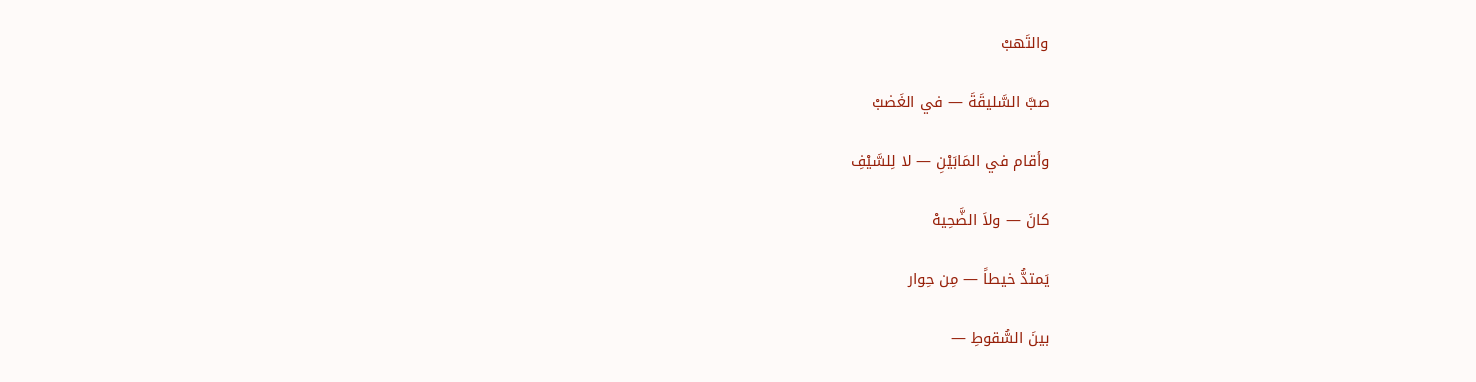والتَهبْ

صبَّ السَّليقَةَ — في الغَضبْ

وأقام في المَابَيْنِ — لا لِلسَّيْفِ

كانَ — ولاَ الضَّحِيهْ

يَمتدُّ خيطاً — مِن حِوار

بينَ السُّقوطِ —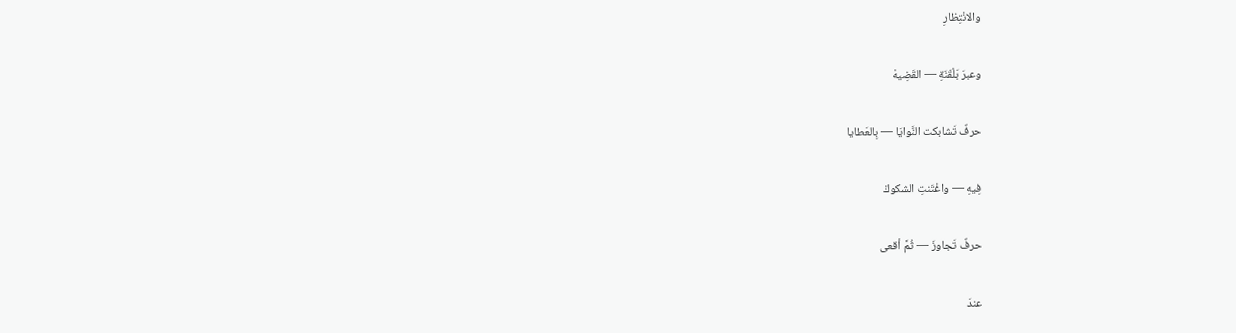والانْتِظارِ

وعبرَ بَلْقَنَةِ — القَضِيهْ

حرفٌ تَشابكت النَّوايَا — بِالعَطايا

فِيهِ — واغْتَنتِ الشكوكْ

حرفٌ تَجاوزَ — ثُمَّ أقعى

عندَ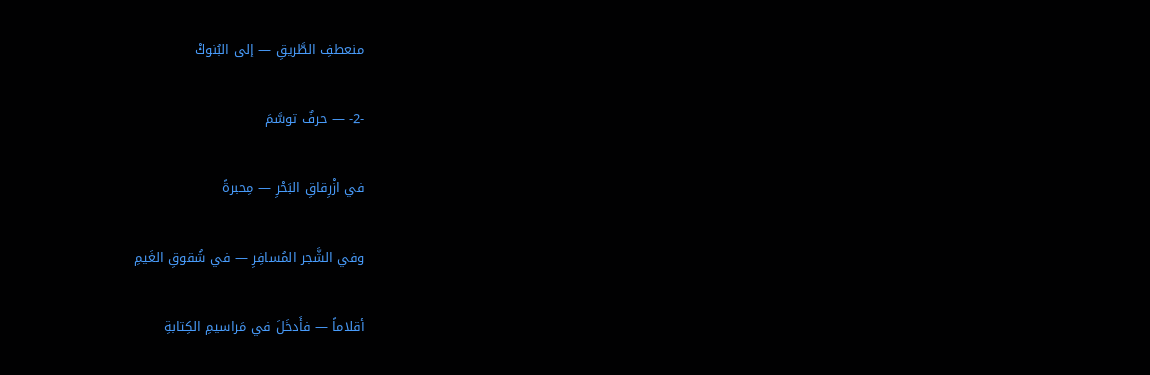منعطفِ الطَّريقِ — إلى البُنوكْ

-2- — حرفٌ توسَّمَ

في ازْرِقاقِ البَحْرِ — مِحبرةً

وفي الشَّجر المُسافِرِ — في شُقوقِ الغَيمِ

أقلاماً — فأَدخَلَ في مَراسيمِ الكِتابةِ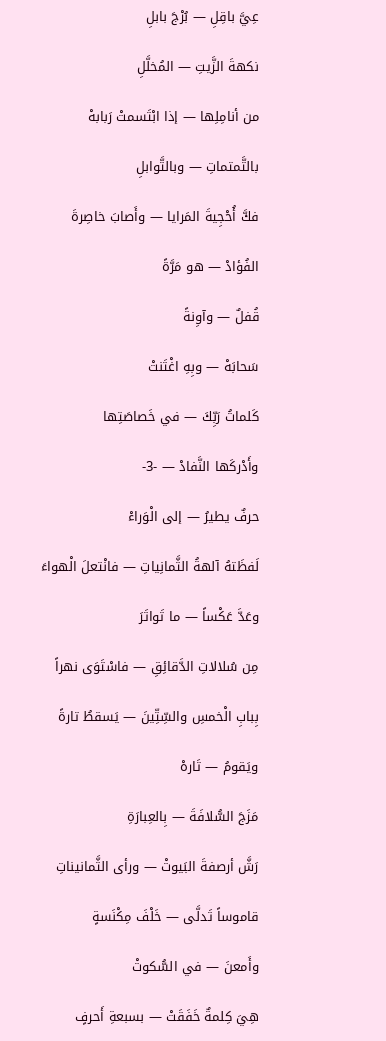عِيَّ باقِلِ — بُرْجَ بابلِ

نكهةَ الزَّيتِ — المُخلَّلِ

من أنامِلِها — إذا ابْتَسمتْ رَبابهْ

بالتَّمتماتِ — وبالتَّوابلِ

فكَّ أُحْجِيةَ المَرايا — وأَصابَ خاصِرةَ

الفُؤادْ — هو مَرَّةً

قُفلٌ — وآوِنةً

سَحابَهْ — وبِهِ اغْتَنتْ

كَلماتُ رَبِّكَ — في خَصاصَتِها

وأَدْركَها النَّفادْ — -3-

حرفٌ يطيرُ — إلى الْوَراءْ

لَفظَتهُ آلهةُ الثَّمانِياتِ — فانْتعلَ الْهواءَ

وعَدَّ عَكْساً — ما تَواتَرَ

مِن سُلالاتِ الدَّقائِقِ — فاسْتَوَى نهراً

بِبابِ الْخمسِ والسِّتِّينَ — يَسقطُ تارةً

ويَقومُ — تَارهْ

مَزَجَ السُّلافَةَ — بِالعِبارَةِ

رَشَّ أرصفةَ البَيوتْ — ورأى الثَّمانيناتِ

قاموساً تَدلَّى — خَلْفَ مِكْنَسةٍ

وأَمعنَ — في السُّكوتْ

هِيَ كِلمةٌ خَفَقَتْ — بسبعةِ أَحرفٍ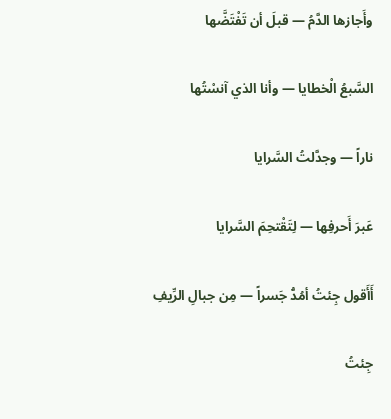وأَجازها الدَّمُ — قبلَ أن تَفْتَضَّها

السَّبعُ الْخطايا — وأنا الذي آنسْتُها

ناراً — وجدَّلتُ السَّرايا

عَبرَ أَحرفِها — لِتَقْتحِمَ السَّرايا

أَأَقول جِئتُ أمُدُّ جَسراً — مِن جبالِ الرِّيفِ

جِئتُ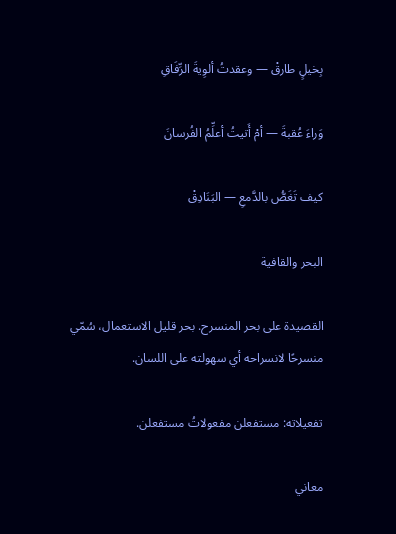بِخيلٍ طارقْ — وعقدتُ ألوِيةَ الرِّفَاقِ

وَراءَ عُقبةَ — أمْ أَتيتُ أعلِّمُ الفُرسانَ

كيف تَغَصُّ بالدَّمعِ — البَنَادِقْ

البحر والقافية

القصيدة على بحر المنسرح. بحر قليل الاستعمال، سُمّي منسرحًا لانسراحه أي سهولته على اللسان.

تفعيلاته: مستفعلن مفعولاتُ مستفعلن.

معاني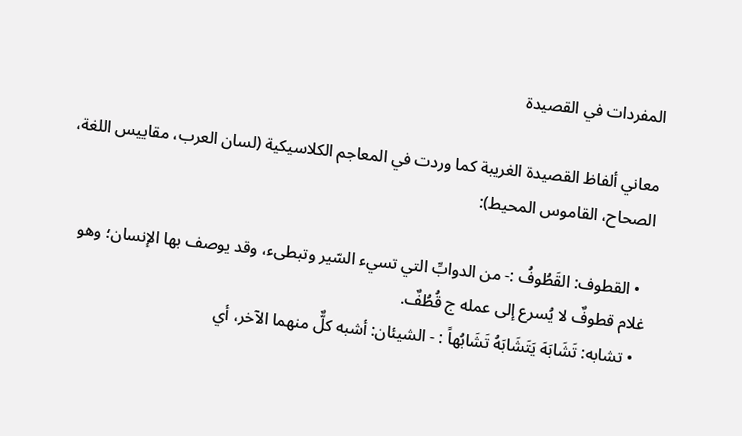المفردات في القصيدة

معاني ألفاظ القصيدة الغريبة كما وردت في المعاجم الكلاسيكية (لسان العرب، مقاييس اللغة، الصحاح، القاموس المحيط):

  • القطوف: القَطُوفُ :- من الدوابِّ التي تسيء السّير وتبطىء، وقد يوصف بها الإنسان؛ وهو غلام قطوفٌ لا يُسرع إلى عمله ج قُطُفٌ.
  • تشابه: تَشَابَهَ يَتَشَابَهُ تَشَابُهاً : - الشيئان: أشبه كلٌّ منهما الآخر، أي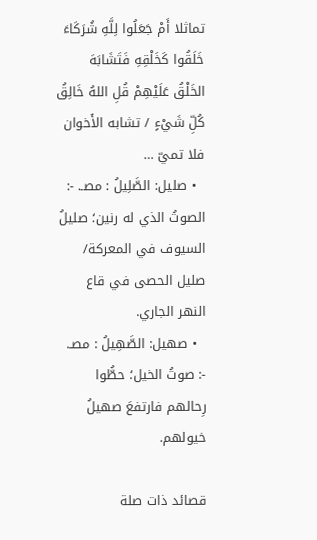تماثلا أَمْ جَعَلُوا لِلَّهِ شُرَكَاءَ خَلَقُوا كَخَلْقِهِ فَتَشَابَهَ الخَلْقُ عَلَيْهِمْ قُلِ اللهُ خَالِقُ كُلِّ شَيْءٍ / تشابه الأَخوان فلا تميّ …
  • صليل: الصَّلِيلُ : مصـ. -: الصوتُ الذي له رنين؛ صليلُ السيوف في المعركة/ صليل الحصى في قاع النهر الجاري.
  • صهيل: الصَّهِيلُ : مصـ. -: صوتُ الخيل؛ حطُّوا رِحالهم فارتفعَ صهيلُ خيولهم.

قصائد ذات صلة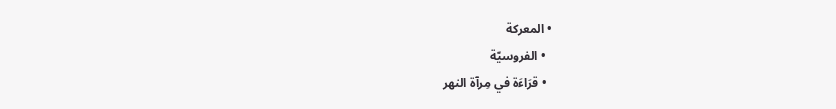• المعركة
  • الفروسيّة
  • قرَاءَة في مِرآة النهر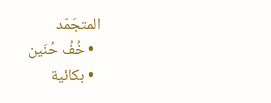المتجَمّد
  • خُفُ حُنَين
  • بكائية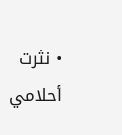• نثرت أحلامي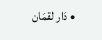• دَار لقمَان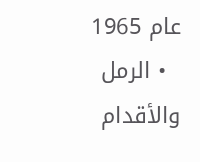عام 1965
  • الرمل والأقدام